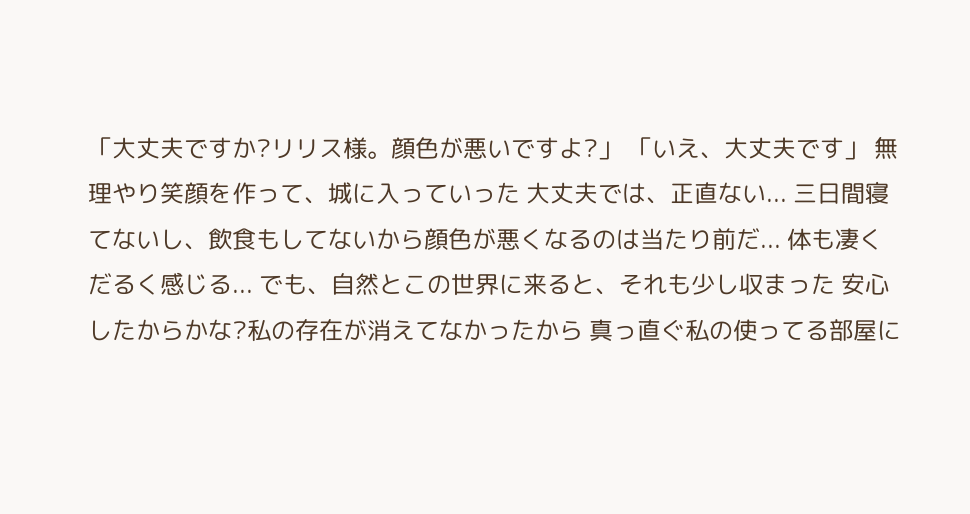「大丈夫ですか?リリス様。顔色が悪いですよ?」 「いえ、大丈夫です」 無理やり笑顔を作って、城に入っていった 大丈夫では、正直ない... 三日間寝てないし、飲食もしてないから顔色が悪くなるのは当たり前だ... 体も凄くだるく感じる... でも、自然とこの世界に来ると、それも少し収まった 安心したからかな?私の存在が消えてなかったから 真っ直ぐ私の使ってる部屋に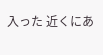入った 近くにあ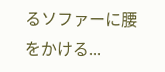るソファーに腰をかける...